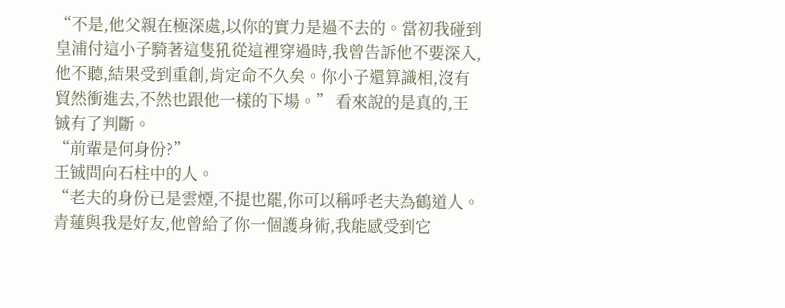“不是,他父親在極深處,以你的實力是過不去的。當初我碰到皇浦付這小子騎著這隻犼從這裡穿過時,我曾告訴他不要深入,他不聽,結果受到重創,肯定命不久矣。你小子還算識相,沒有貿然衝進去,不然也跟他一樣的下場。” 看來說的是真的,王铖有了判斷。
“前輩是何身份?”
王铖問向石柱中的人。
“老夫的身份已是雲煙,不提也罷,你可以稱呼老夫為鶴道人。青蓮與我是好友,他曾給了你一個護身術,我能感受到它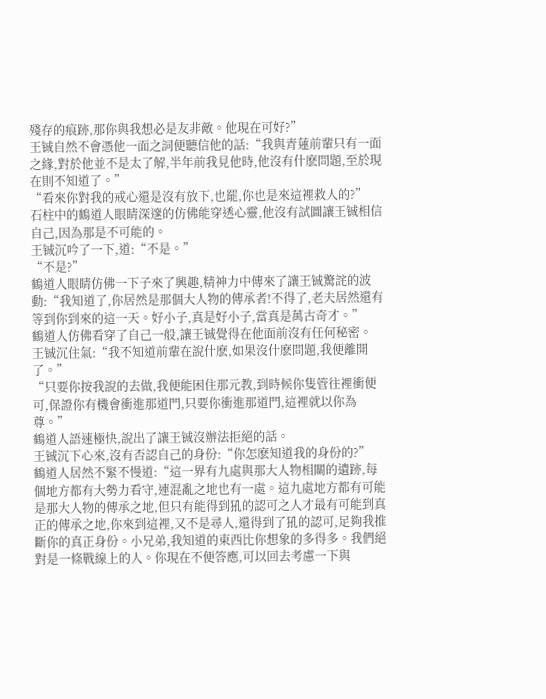殘存的痕跡,那你與我想必是友非敵。他現在可好?”
王铖自然不會憑他一面之詞便聽信他的話:“我與青蓮前輩只有一面之緣,對於他並不是太了解,半年前我見他時,他沒有什麽問題,至於現在則不知道了。”
“看來你對我的戒心還是沒有放下,也罷,你也是來這裡救人的?”
石柱中的鶴道人眼睛深邃的仿佛能穿透心靈,他沒有試圖讓王铖相信自己,因為那是不可能的。
王铖沉吟了一下,道:“不是。”
“不是?”
鶴道人眼睛仿佛一下子來了興趣,精神力中傳來了讓王铖驚詫的波動:“我知道了,你居然是那個大人物的傳承者!不得了,老夫居然還有等到你到來的這一天。好小子,真是好小子,當真是萬古奇才。”
鶴道人仿佛看穿了自己一般,讓王铖覺得在他面前沒有任何秘密。
王铖沉住氣:“我不知道前輩在說什麽,如果沒什麽問題,我便離開了。”
“只要你按我說的去做,我便能困住那元教,到時候你隻管往裡衝便可,保證你有機會衝進那道門,只要你衝進那道門,這裡就以你為尊。”
鶴道人語速極快,說出了讓王铖沒辦法拒絕的話。
王铖沉下心來,沒有否認自己的身份:“你怎麽知道我的身份的?”
鶴道人居然不緊不慢道:“這一界有九處與那大人物相關的遺跡,每個地方都有大勢力看守,連混亂之地也有一處。這九處地方都有可能是那大人物的傳承之地,但只有能得到犼的認可之人才最有可能到真正的傳承之地,你來到這裡,又不是尋人,還得到了犼的認可,足夠我推斷你的真正身份。小兄弟,我知道的東西比你想象的多得多。我們絕對是一條戰線上的人。你現在不便答應,可以回去考慮一下與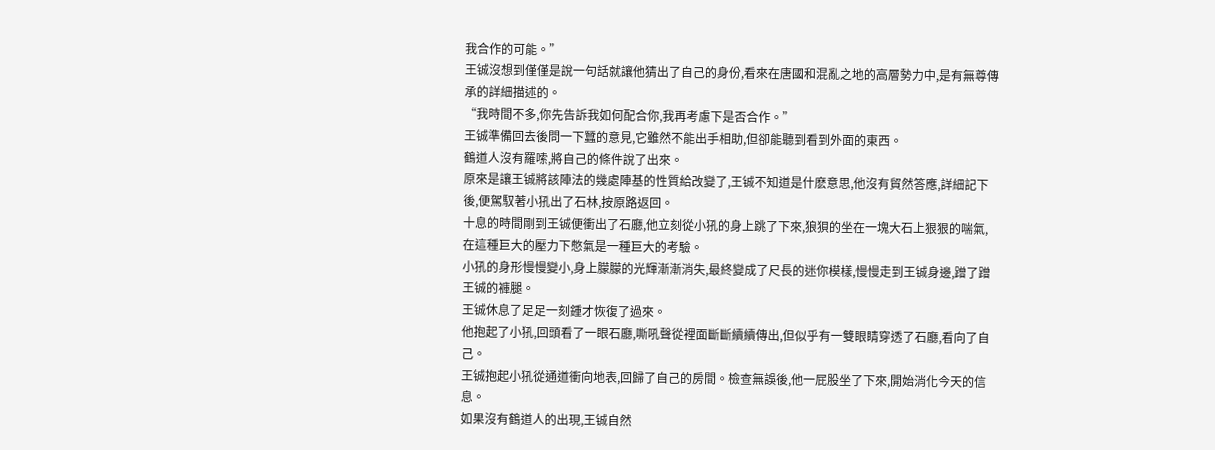我合作的可能。”
王铖沒想到僅僅是說一句話就讓他猜出了自己的身份,看來在唐國和混亂之地的高層勢力中,是有無尊傳承的詳細描述的。
“我時間不多,你先告訴我如何配合你,我再考慮下是否合作。”
王铖準備回去後問一下蠶的意見,它雖然不能出手相助,但卻能聽到看到外面的東西。
鶴道人沒有羅嗦,將自己的條件說了出來。
原來是讓王铖將該陣法的幾處陣基的性質給改變了,王铖不知道是什麽意思,他沒有貿然答應,詳細記下後,便駕馭著小犼出了石林,按原路返回。
十息的時間剛到王铖便衝出了石廳,他立刻從小犼的身上跳了下來,狼狽的坐在一塊大石上狠狠的喘氣,在這種巨大的壓力下憋氣是一種巨大的考驗。
小犼的身形慢慢變小,身上朦朦的光輝漸漸消失,最終變成了尺長的迷你模樣,慢慢走到王铖身邊,蹭了蹭王铖的褲腿。
王铖休息了足足一刻鍾才恢復了過來。
他抱起了小犼,回頭看了一眼石廳,嘶吼聲從裡面斷斷續續傳出,但似乎有一雙眼睛穿透了石廳,看向了自己。
王铖抱起小犼從通道衝向地表,回歸了自己的房間。檢查無誤後,他一屁股坐了下來,開始消化今天的信息。
如果沒有鶴道人的出現,王铖自然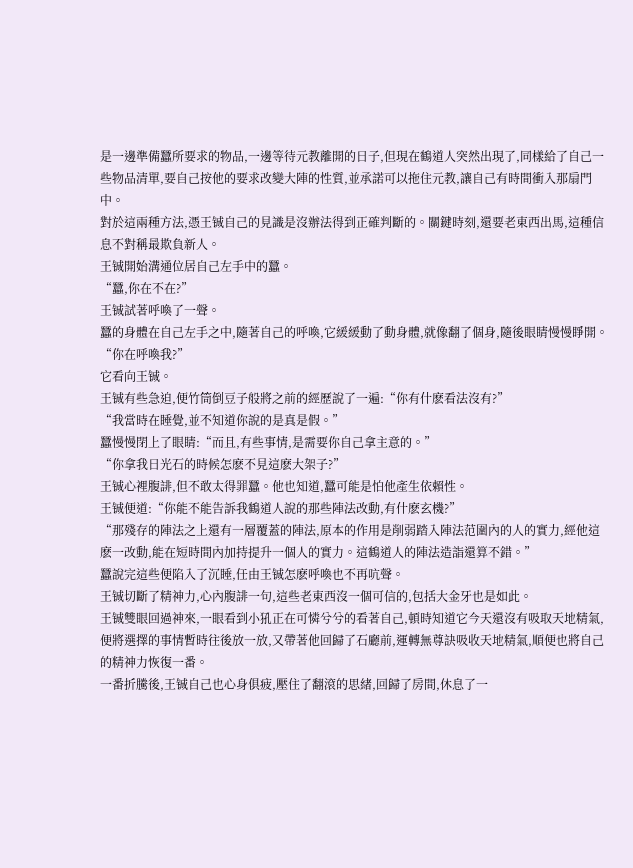是一邊準備蠶所要求的物品,一邊等待元教離開的日子,但現在鶴道人突然出現了,同樣給了自己一些物品清單,要自己按他的要求改變大陣的性質,並承諾可以拖住元教,讓自己有時間衝入那扇門中。
對於這兩種方法,憑王铖自己的見識是沒辦法得到正確判斷的。關鍵時刻,還要老東西出馬,這種信息不對稱最欺負新人。
王铖開始溝通位居自己左手中的蠶。
“蠶,你在不在?”
王铖試著呼喚了一聲。
蠶的身體在自己左手之中,隨著自己的呼喚,它緩緩動了動身體,就像翻了個身,隨後眼睛慢慢睜開。
“你在呼喚我?”
它看向王铖。
王铖有些急迫,便竹筒倒豆子般將之前的經歷說了一遍:“你有什麽看法沒有?”
“我當時在睡覺,並不知道你說的是真是假。”
蠶慢慢閉上了眼睛:“而且,有些事情,是需要你自己拿主意的。”
“你拿我日光石的時候怎麽不見這麽大架子?”
王铖心裡腹誹,但不敢太得罪蠶。他也知道,蠶可能是怕他產生依賴性。
王铖便道:“你能不能告訴我鶴道人說的那些陣法改動,有什麽玄機?”
“那殘存的陣法之上還有一層覆蓋的陣法,原本的作用是削弱踏入陣法范圍內的人的實力,經他這麽一改動,能在短時間內加持提升一個人的實力。這鶴道人的陣法造詣還算不錯。”
蠶說完這些便陷入了沉睡,任由王铖怎麽呼喚也不再吭聲。
王铖切斷了精神力,心內腹誹一句,這些老東西沒一個可信的,包括大金牙也是如此。
王铖雙眼回過神來,一眼看到小犼正在可憐兮兮的看著自己,頓時知道它今天還沒有吸取天地精氣,便將選擇的事情暫時往後放一放,又帶著他回歸了石廳前,運轉無尊訣吸收天地精氣,順便也將自己的精神力恢復一番。
一番折騰後,王铖自己也心身俱疲,壓住了翻滾的思緒,回歸了房間,休息了一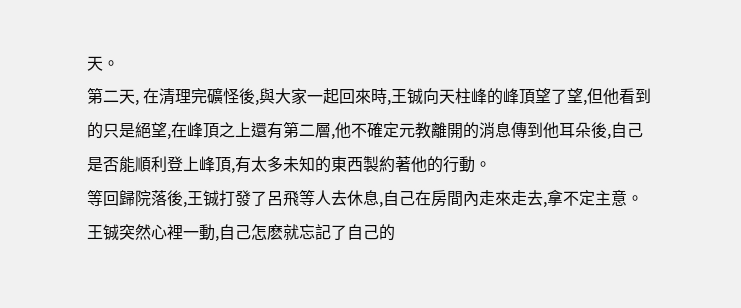天。
第二天, 在清理完礦怪後,與大家一起回來時,王铖向天柱峰的峰頂望了望,但他看到的只是絕望,在峰頂之上還有第二層,他不確定元教離開的消息傳到他耳朵後,自己是否能順利登上峰頂,有太多未知的東西製約著他的行動。
等回歸院落後,王铖打發了呂飛等人去休息,自己在房間內走來走去,拿不定主意。
王铖突然心裡一動,自己怎麽就忘記了自己的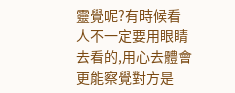靈覺呢?有時候看人不一定要用眼睛去看的,用心去體會更能察覺對方是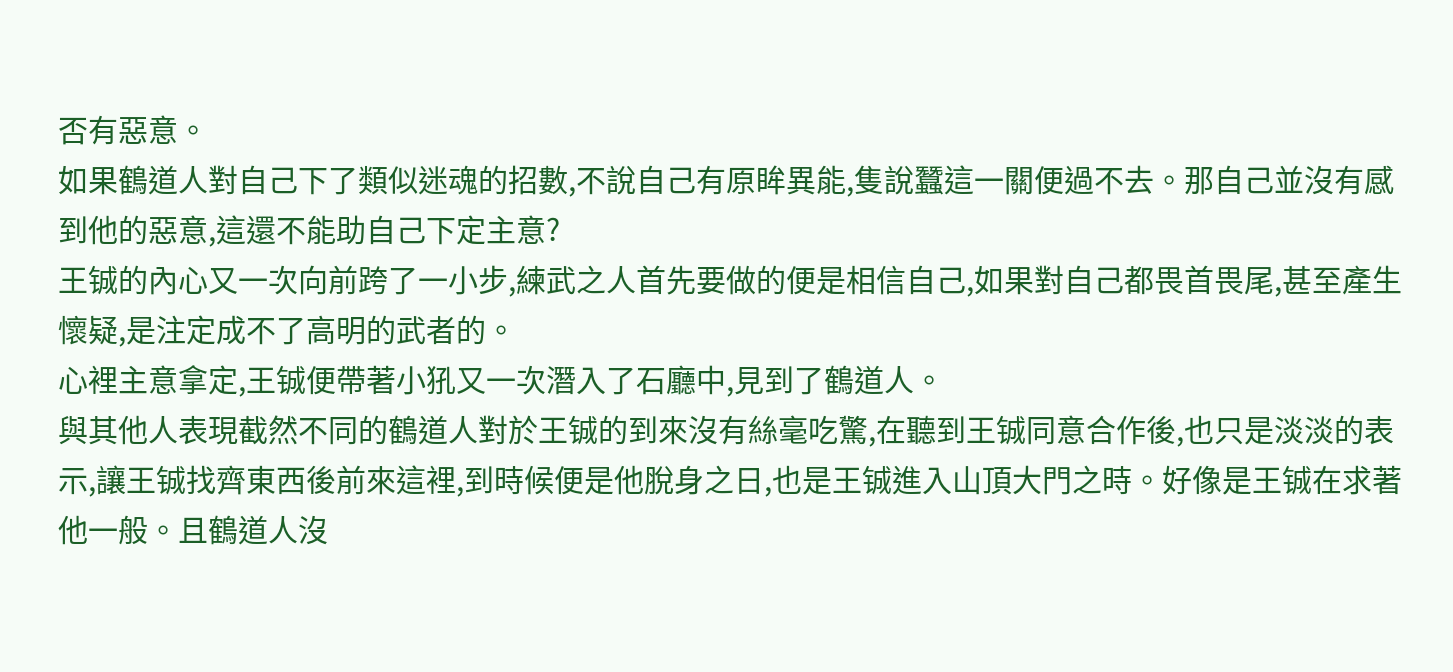否有惡意。
如果鶴道人對自己下了類似迷魂的招數,不說自己有原眸異能,隻說蠶這一關便過不去。那自己並沒有感到他的惡意,這還不能助自己下定主意?
王铖的內心又一次向前跨了一小步,練武之人首先要做的便是相信自己,如果對自己都畏首畏尾,甚至產生懷疑,是注定成不了高明的武者的。
心裡主意拿定,王铖便帶著小犼又一次潛入了石廳中,見到了鶴道人。
與其他人表現截然不同的鶴道人對於王铖的到來沒有絲毫吃驚,在聽到王铖同意合作後,也只是淡淡的表示,讓王铖找齊東西後前來這裡,到時候便是他脫身之日,也是王铖進入山頂大門之時。好像是王铖在求著他一般。且鶴道人沒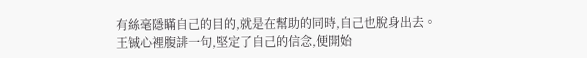有絲毫隱瞞自己的目的,就是在幫助的同時,自己也脫身出去。
王铖心裡腹誹一句,堅定了自己的信念,便開始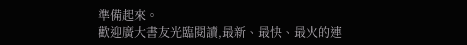準備起來。
歡迎廣大書友光臨閱讀,最新、最快、最火的連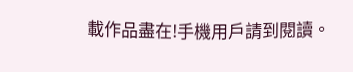載作品盡在!手機用戶請到閱讀。